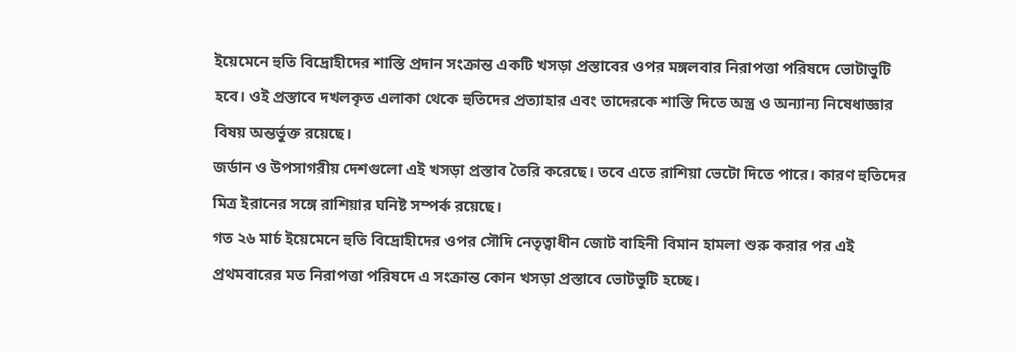ইয়েমেনে হুতি বিদ্রোহীদের শাস্তি প্রদান সংক্রান্ত একটি খসড়া প্রস্তাবের ওপর মঙ্গলবার নিরাপত্তা পরিষদে ভোটাভুটি হবে। ওই প্রস্তাবে দখলকৃত এলাকা থেকে হুতিদের প্রত্যাহার এবং তাদেরকে শাস্তি দিতে অস্ত্র ও অন্যান্য নিষেধাজ্ঞার বিষয় অন্তর্ভুক্ত রয়েছে।
জর্ডান ও উপসাগরীয় দেশগুলো এই খসড়া প্রস্তাব তৈরি করেছে। তবে এতে রাশিয়া ভেটো দিতে পারে। কারণ হুতিদের মিত্র ইরানের সঙ্গে রাশিয়ার ঘনিষ্ট সম্পর্ক রয়েছে।
গত ২৬ মার্চ ইয়েমেনে হুতি বিদ্রোহীদের ওপর সৌদি নেতৃত্বাধীন জোট বাহিনী বিমান হামলা শুরু করার পর এই প্রথমবারের মত নিরাপত্তা পরিষদে এ সংক্রান্ত কোন খসড়া প্রস্তাবে ভোটভুটি হচ্ছে।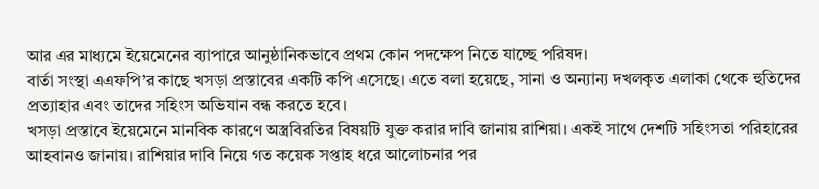আর এর মাধ্যমে ইয়েমেনের ব্যাপারে আনুষ্ঠানিকভাবে প্রথম কোন পদক্ষেপ নিতে যাচ্ছে পরিষদ।
বার্তা সংস্থা এএফপি’র কাছে খসড়া প্রস্তাবের একটি কপি এসেছে। এতে বলা হয়েছে, সানা ও অন্যান্য দখলকৃত এলাকা থেকে হুতিদের প্রত্যাহার এবং তাদের সহিংস অভিযান বন্ধ করতে হবে।
খসড়া প্রস্তাবে ইয়েমেনে মানবিক কারণে অস্ত্রবিরতির বিষয়টি যুক্ত করার দাবি জানায় রাশিয়া। একই সাথে দেশটি সহিংসতা পরিহারের আহবানও জানায়। রাশিয়ার দাবি নিয়ে গত কয়েক সপ্তাহ ধরে আলোচনার পর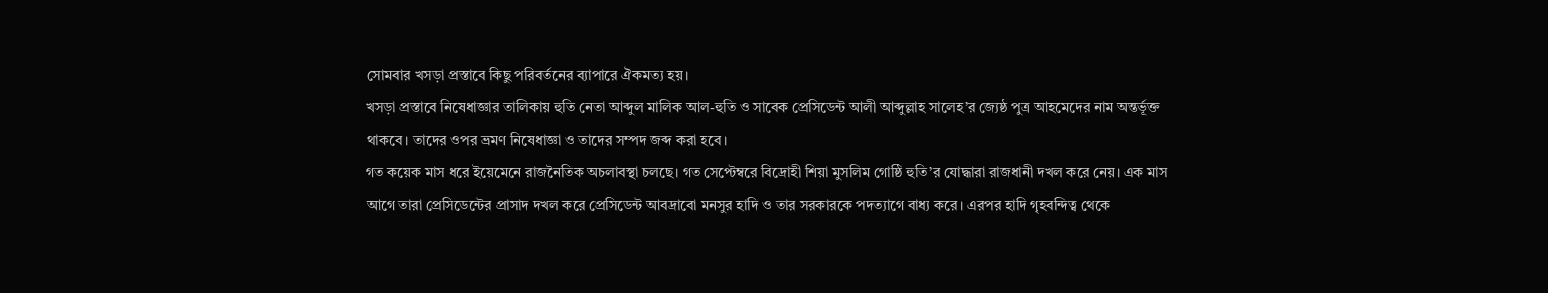সোমবার খসড়া প্রস্তাবে কিছু পরিবর্তনের ব্যাপারে ঐকমত্য হয়।
খসড়া প্রস্তাবে নিষেধাজ্ঞার তালিকায় হুতি নেতা আব্দুল মালিক আল-হুতি ও সাবেক প্রেসিডেন্ট আলী আব্দুল্লাহ সালেহ’র জ্যেষ্ঠ পুত্র আহমেদের নাম অন্তর্ভূক্ত থাকবে। তাদের ওপর ভ্রমণ নিষেধাজ্ঞা ও তাদের সম্পদ জব্দ করা হবে।
গত কয়েক মাস ধরে ইয়েমেনে রাজনৈতিক অচলাবস্থা চলছে। গত সেপ্টেম্বরে বিদ্রোহী শিয়া মুসলিম গোষ্ঠি হুতি’র যোদ্ধারা রাজধানী দখল করে নেয়। এক মাস আগে তারা প্রেসিডেন্টের প্রাসাদ দখল করে প্রেসিডেন্ট আবদ্রাবো মনসুর হাদি ও তার সরকারকে পদত্যাগে বাধ্য করে। এরপর হাদি গৃহবন্দিত্ব থেকে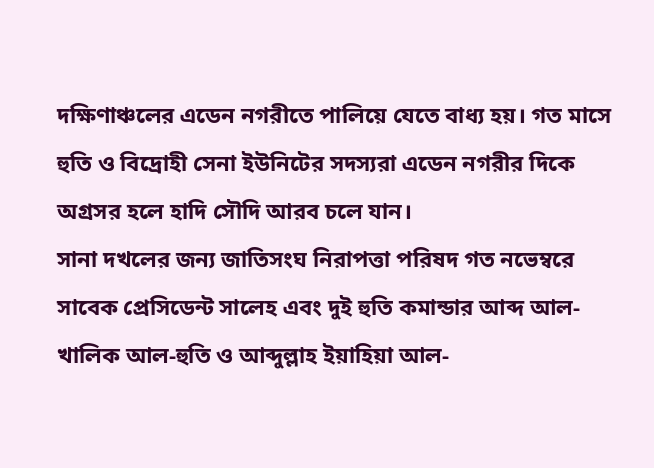দক্ষিণাঞ্চলের এডেন নগরীতে পালিয়ে যেতে বাধ্য হয়। গত মাসে হুতি ও বিদ্রোহী সেনা ইউনিটের সদস্যরা এডেন নগরীর দিকে অগ্রসর হলে হাদি সৌদি আরব চলে যান।
সানা দখলের জন্য জাতিসংঘ নিরাপত্তা পরিষদ গত নভেম্বরে সাবেক প্রেসিডেন্ট সালেহ এবং দুই হুতি কমান্ডার আব্দ আল-খালিক আল-হুতি ও আব্দুল্লাহ ইয়াহিয়া আল-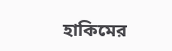হাকিমের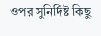ওপর সুনির্দিষ্ট কিছু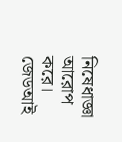নিষেধাজ্ঞা আরোপ করে।
জেডআই